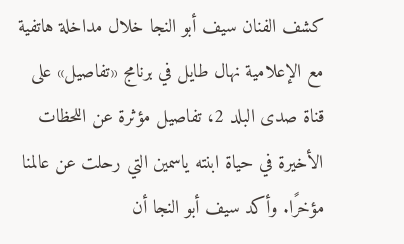كشف الفنان سيف أبو النجا خلال مداخلة هاتفية مع الإعلامية نهال طايل في برنامج «تفاصيل» على قناة صدى البلد 2، تفاصيل مؤثرة عن اللحظات الأخيرة في حياة ابنته ياسمين التي رحلت عن عالمنا مؤخرًا. وأكد سيف أبو النجا أن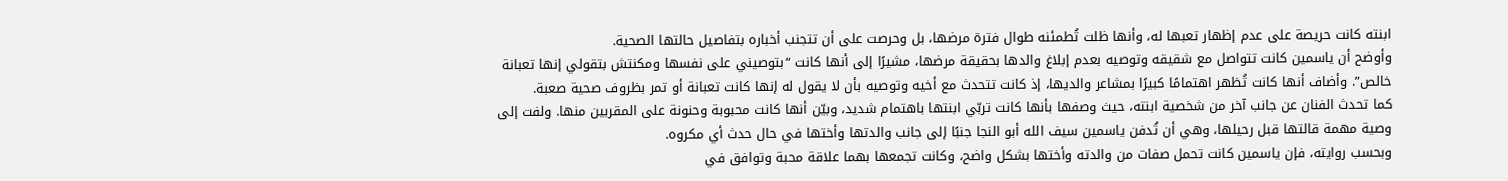ابنته كانت حريصة على عدم إظهار تعبها له، وأنها ظلت تُطمئنه طوال فترة مرضها، بل وحرصت على أن تتجنب أخباره بتفاصيل حالتها الصحية.
وأوضح أن ياسمين كانت تتواصل مع شقيقه وتوصيه بعدم إبلاغ والدها بحقيقة مرضها، مشيرًا إلى أنها كانت “بتوصيني على نفسها ومكنتش بتقولي إنها تعبانة خالص”. وأضاف أنها كانت تُظهر اهتمامًا كبيرًا بمشاعر والديها، إذ كانت تتحدث مع أخيه وتوصيه بأن لا يقول له إنها كانت تعبانة أو تمر بظروف صحية صعبة.
كما تحدث الفنان عن جانب آخر من شخصية ابنته، حيث وصفها بأنها كانت تربّي ابنتها باهتمام شديد، وبيّن أنها كانت محبوبة وحنونة على المقربين منها. ولفت إلى وصية مهمة قالتها قبل رحيلها، وهي أن تُدفن ياسمين سيف الله أبو النجا جنبًا إلى جانب والدتها وأختها في حال حدث أي مكروه.
وبحسب روايته، فإن ياسمين كانت تحمل صفات من والدته وأختها بشكل واضح، وكانت تجمعها بهما علاقة محبة وتوافق في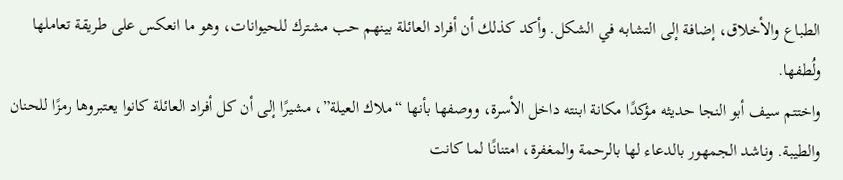الطباع والأخلاق، إضافة إلى التشابه في الشكل. وأكد كذلك أن أفراد العائلة بينهم حب مشترك للحيوانات، وهو ما انعكس على طريقة تعاملها ولُطفها.
واختتم سيف أبو النجا حديثه مؤكدًا مكانة ابنته داخل الأسرة، ووصفها بأنها “ملاك العيلة”، مشيرًا إلى أن كل أفراد العائلة كانوا يعتبروها رمزًا للحنان والطيبة. وناشد الجمهور بالدعاء لها بالرحمة والمغفرة، امتنانًا لما كانت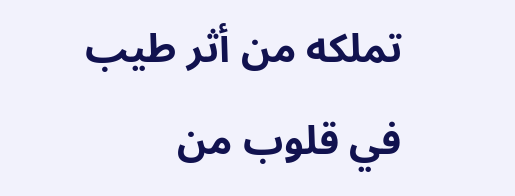تملكه من أثر طيب في قلوب من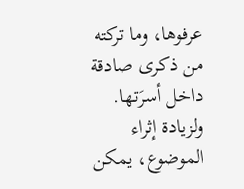عرفوها، وما تركته من ذكرى صادقة داخل أسرَتها.
ولزيادة إثراء الموضوع، يمكن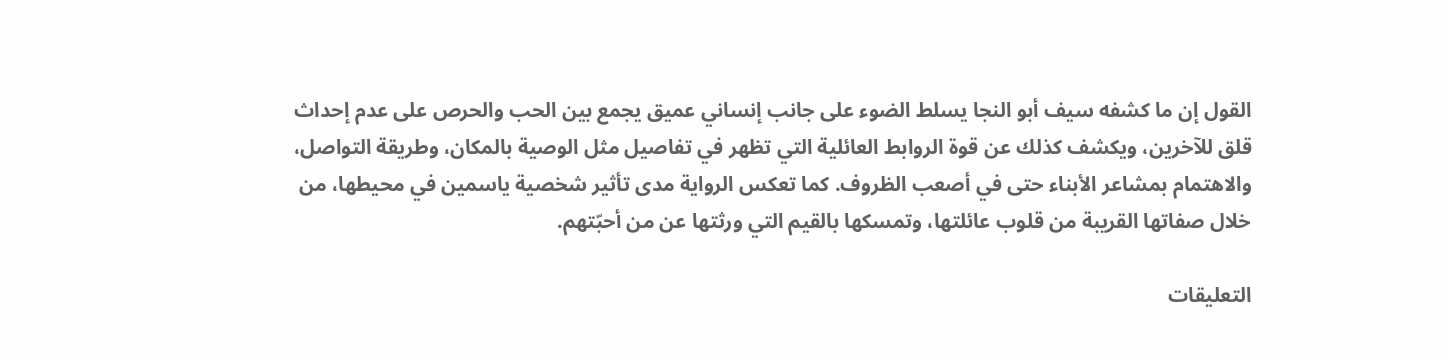القول إن ما كشفه سيف أبو النجا يسلط الضوء على جانب إنساني عميق يجمع بين الحب والحرص على عدم إحداث قلق للآخرين، ويكشف كذلك عن قوة الروابط العائلية التي تظهر في تفاصيل مثل الوصية بالمكان، وطريقة التواصل، والاهتمام بمشاعر الأبناء حتى في أصعب الظروف. كما تعكس الرواية مدى تأثير شخصية ياسمين في محيطها، من خلال صفاتها القريبة من قلوب عائلتها، وتمسكها بالقيم التي ورثتها عن من أحبّتهم.

التعليقات